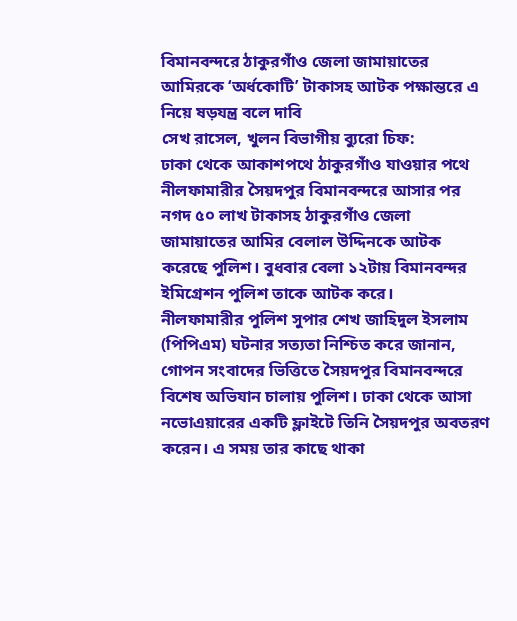বিমানবন্দরে ঠাকুরগাঁও জেলা জামায়াতের আমিরকে ‘অর্ধকোটি’ টাকাসহ আটক পক্ষান্তরে এ নিয়ে ষড়যন্ত্র বলে দাবি
সেখ রাসেল, খুলন বিভাগীয় ব্যুরো চিফ:
ঢাকা থেকে আকাশপথে ঠাকুরগাঁও যাওয়ার পথে নীলফামারীর সৈয়দপুর বিমানবন্দরে আসার পর নগদ ৫০ লাখ টাকাসহ ঠাকুরগাঁও জেলা জামায়াতের আমির বেলাল উদ্দিনকে আটক করেছে পুলিশ। বুধবার বেলা ১২টায় বিমানবন্দর ইমিগ্রেশন পুলিশ তাকে আটক করে।
নীলফামারীর পুলিশ সুপার শেখ জাহিদুল ইসলাম (পিপিএম) ঘটনার সত্যতা নিশ্চিত করে জানান, গোপন সংবাদের ভিত্তিতে সৈয়দপুর বিমানবন্দরে বিশেষ অভিযান চালায় পুলিশ। ঢাকা থেকে আসা নভোএয়ারের একটি ফ্লাইটে তিনি সৈয়দপুর অবতরণ করেন। এ সময় তার কাছে থাকা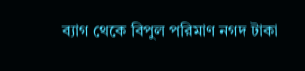ব্যাগ থেকে বিপুল পরিমাণ নগদ টাকা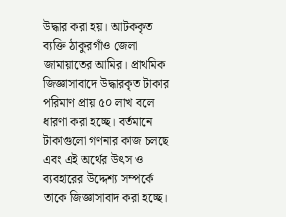উদ্ধার করা হয়। আটককৃত ব্যক্তি ঠাকুরগাঁও জেলা জামায়াতের আমির। প্রাথমিক জিজ্ঞাসাবাদে উদ্ধারকৃত টাকার পরিমাণ প্রায় ৫০ লাখ বলে ধারণা করা হচ্ছে। বর্তমানে টাকাগুলো গণনার কাজ চলছে এবং এই অর্থের উৎস ও ব্যবহারের উদ্দেশ্য সম্পর্কে তাকে জিজ্ঞাসাবাদ করা হচ্ছে।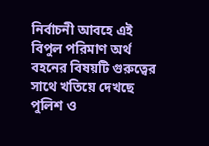নির্বাচনী আবহে এই বিপুল পরিমাণ অর্থ বহনের বিষয়টি গুরুত্বের সাথে খতিয়ে দেখছে পুলিশ ও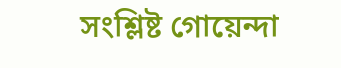সংশ্লিষ্ট গোয়েন্দা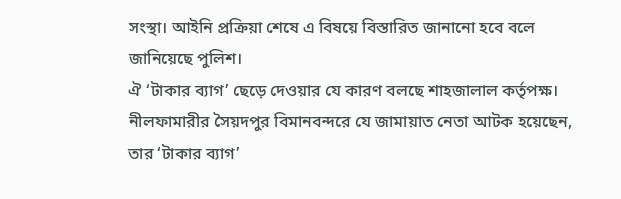সংস্থা। আইনি প্রক্রিয়া শেষে এ বিষয়ে বিস্তারিত জানানো হবে বলে জানিয়েছে পুলিশ।
ঐ ‘টাকার ব্যাগ’ ছেড়ে দেওয়ার যে কারণ বলছে শাহজালাল কর্তৃপক্ষ। নীলফামারীর সৈয়দপুর বিমানবন্দরে যে জামায়াত নেতা আটক হয়েছেন, তার ‘টাকার ব্যাগ’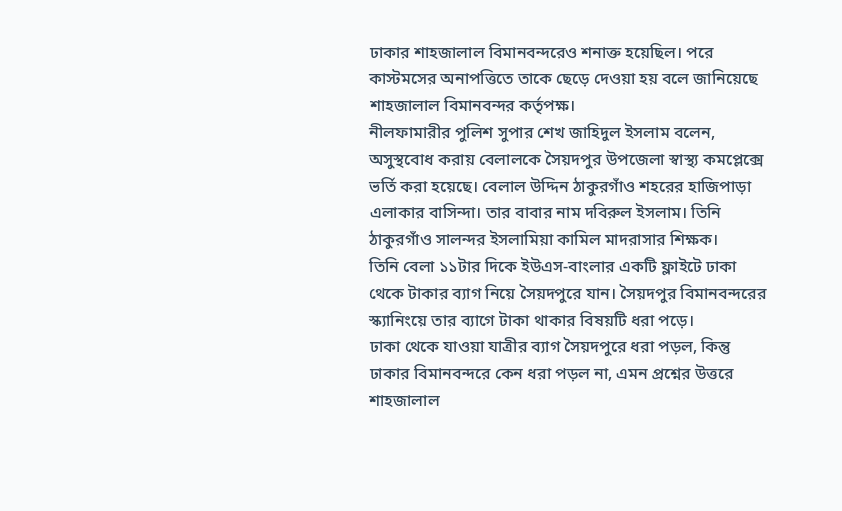ঢাকার শাহজালাল বিমানবন্দরেও শনাক্ত হয়েছিল। পরে কাস্টমসের অনাপত্তিতে তাকে ছেড়ে দেওয়া হয় বলে জানিয়েছে শাহজালাল বিমানবন্দর কর্তৃপক্ষ।
নীলফামারীর পুলিশ সুপার শেখ জাহিদুল ইসলাম বলেন, অসুস্থবোধ করায় বেলালকে সৈয়দপুর উপজেলা স্বাস্থ্য কমপ্লেক্সে ভর্তি করা হয়েছে। বেলাল উদ্দিন ঠাকুরগাঁও শহরের হাজিপাড়া এলাকার বাসিন্দা। তার বাবার নাম দবিরুল ইসলাম। তিনি ঠাকুরগাঁও সালন্দর ইসলামিয়া কামিল মাদরাসার শিক্ষক।
তিনি বেলা ১১টার দিকে ইউএস-বাংলার একটি ফ্লাইটে ঢাকা থেকে টাকার ব্যাগ নিয়ে সৈয়দপুরে যান। সৈয়দপুর বিমানবন্দরের স্ক্যানিংয়ে তার ব্যাগে টাকা থাকার বিষয়টি ধরা পড়ে।
ঢাকা থেকে যাওয়া যাত্রীর ব্যাগ সৈয়দপুরে ধরা পড়ল, কিন্তু ঢাকার বিমানবন্দরে কেন ধরা পড়ল না, এমন প্রশ্নের উত্তরে শাহজালাল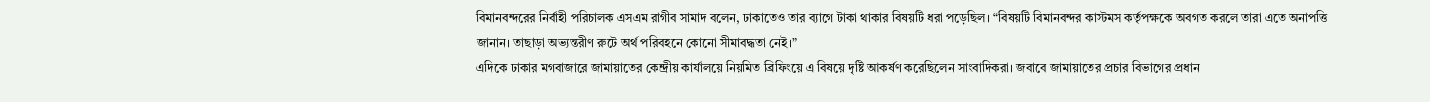বিমানবন্দরের নির্বাহী পরিচালক এসএম রাগীব সামাদ বলেন, ঢাকাতেও তার ব্যাগে টাকা থাকার বিষয়টি ধরা পড়েছিল। “বিষয়টি বিমানবন্দর কাস্টমস কর্তৃপক্ষকে অবগত করলে তারা এতে অনাপত্তি জানান। তাছাড়া অভ্যন্তরীণ রুটে অর্থ পরিবহনে কোনো সীমাবদ্ধতা নেই।”
এদিকে ঢাকার মগবাজারে জামায়াতের কেন্দ্রীয় কার্যালয়ে নিয়মিত ব্রিফিংয়ে এ বিষয়ে দৃষ্টি আকর্ষণ করেছিলেন সাংবাদিকরা। জবাবে জামায়াতের প্রচার বিভাগের প্রধান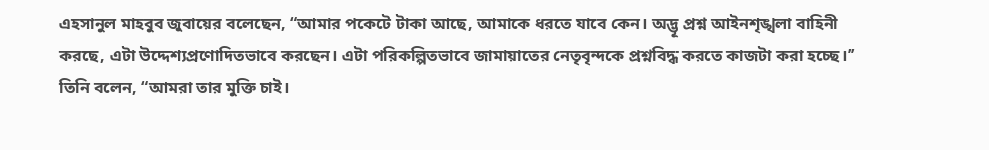এহসানুল মাহবুব জুবায়ের বলেছেন, “আমার পকেটে টাকা আছে, আমাকে ধরতে যাবে কেন। অদ্ভূ প্রশ্ন আইনশৃঙ্খলা বাহিনী করছে, এটা উদ্দেশ্যপ্রণোদিতভাবে করছেন। এটা পরিকল্পিতভাবে জামায়াতের নেতৃবৃন্দকে প্রশ্নবিদ্ধ করতে কাজটা করা হচ্ছে।’’ তিনি বলেন, “আমরা তার মুক্তি চাই।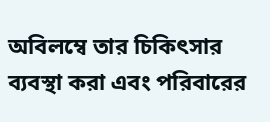অবিলম্বে তার চিকিৎসার ব্যবস্থা করা এবং পরিবারের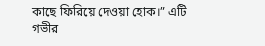কাছে ফিরিয়ে দেওয়া হোক।” এটি গভীর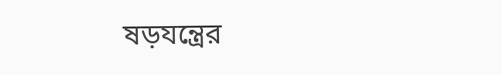ষড়যন্ত্রের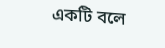একটি বলে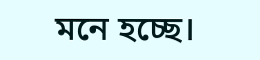মনে হচ্ছে।